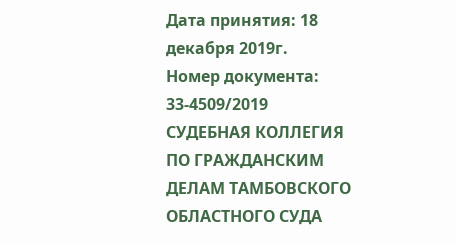Дата принятия: 18 декабря 2019г.
Номер документа: 33-4509/2019
СУДЕБНАЯ КОЛЛЕГИЯ ПО ГРАЖДАНСКИМ ДЕЛАМ ТАМБОВСКОГО ОБЛАСТНОГО СУДА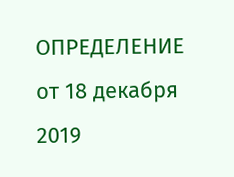ОПРЕДЕЛЕНИЕ
от 18 декабря 2019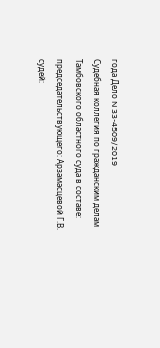года Дело N 33-4509/2019
Судебная коллегия по гражданским делам Тамбовского областного суда в составе:
председательствующего: Арзамасцевой Г.В.
судей: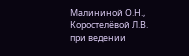Малининой О.Н., Коростелёвой Л.В.
при ведении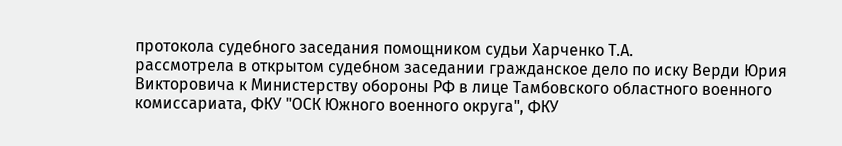протокола судебного заседания помощником судьи Харченко Т.А.
рассмотрела в открытом судебном заседании гражданское дело по иску Верди Юрия Викторовича к Министерству обороны РФ в лице Тамбовского областного военного комиссариата, ФКУ "ОСК Южного военного округа", ФКУ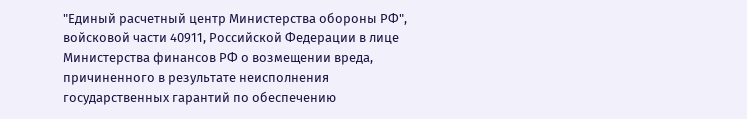"Единый расчетный центр Министерства обороны РФ", войсковой части 40911, Российской Федерации в лице Министерства финансов РФ о возмещении вреда, причиненного в результате неисполнения государственных гарантий по обеспечению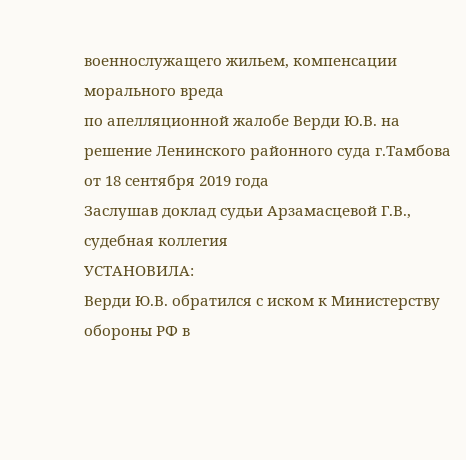военнослужащего жильем, компенсации морального вреда
по апелляционной жалобе Верди Ю.В. на решение Ленинского районного суда г.Тамбова от 18 сентября 2019 года
Заслушав доклад судьи Арзамасцевой Г.В., судебная коллегия
УСТАНОВИЛА:
Верди Ю.В. обратился с иском к Министерству обороны РФ в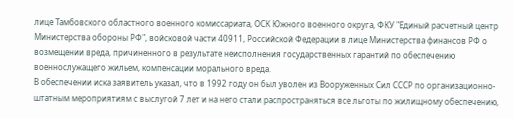лице Тамбовского областного военного комиссариата, ОСК Южного военного округа, ФКУ "Единый расчетный центр Министерства обороны РФ", войсковой части 40911, Российской Федерации в лице Министерства финансов РФ о возмещении вреда, причиненного в результате неисполнения государственных гарантий по обеспечению военнослужащего жильем, компенсации морального вреда.
В обеспечении иска заявитель указал, что в 1992 году он был уволен из Вооруженных Сил СССР по организационно-штатным мероприятиям с выслугой 7 лет и на него стали распространяться все льготы по жилищному обеспечению,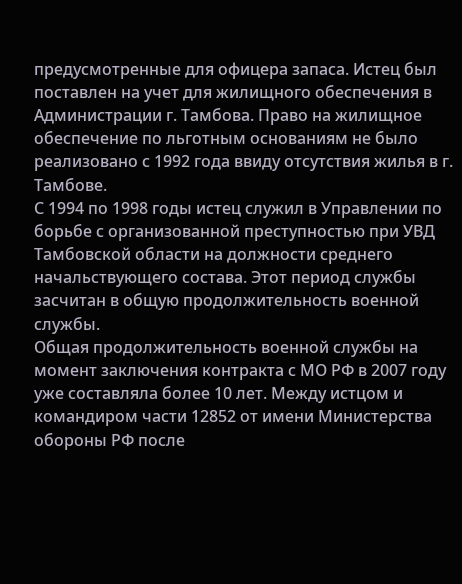предусмотренные для офицера запаса. Истец был поставлен на учет для жилищного обеспечения в Администрации г. Тамбова. Право на жилищное обеспечение по льготным основаниям не было реализовано с 1992 года ввиду отсутствия жилья в г. Тамбове.
С 1994 по 1998 годы истец служил в Управлении по борьбе с организованной преступностью при УВД Тамбовской области на должности среднего начальствующего состава. Этот период службы засчитан в общую продолжительность военной службы.
Общая продолжительность военной службы на момент заключения контракта с МО РФ в 2007 году уже составляла более 10 лет. Между истцом и командиром части 12852 от имени Министерства обороны РФ после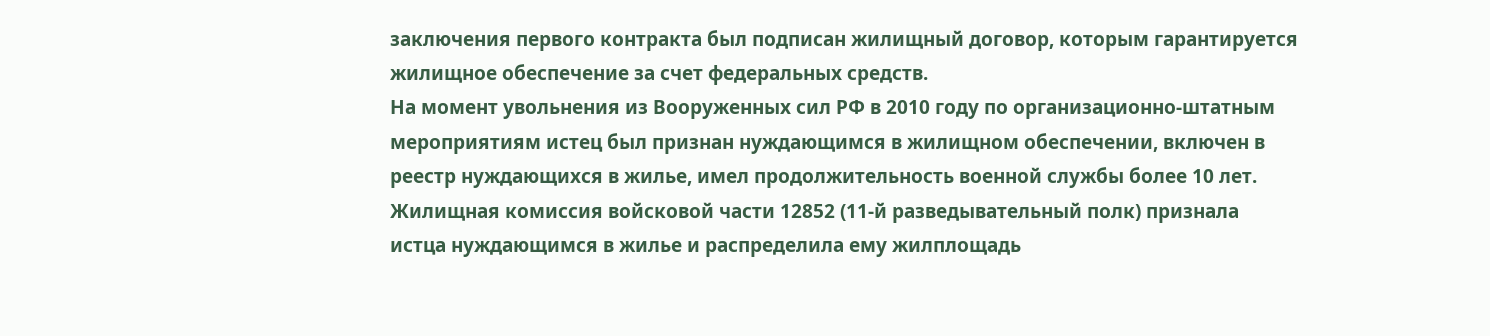заключения первого контракта был подписан жилищный договор, которым гарантируется жилищное обеспечение за счет федеральных средств.
На момент увольнения из Вооруженных сил РФ в 2010 году по организационно-штатным мероприятиям истец был признан нуждающимся в жилищном обеспечении, включен в реестр нуждающихся в жилье, имел продолжительность военной службы более 10 лет. Жилищная комиссия войсковой части 12852 (11-й разведывательный полк) признала истца нуждающимся в жилье и распределила ему жилплощадь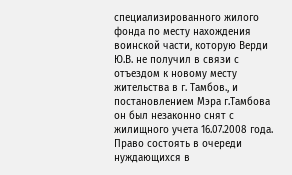специализированного жилого фонда по месту нахождения воинской части, которую Верди Ю.В. не получил в связи с отъездом к новому месту жительства в г. Тамбов., и постановлением Мэра г.Тамбова он был незаконно снят с жилищного учета 16.07.2008 года.
Право состоять в очереди нуждающихся в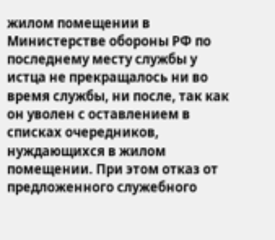жилом помещении в Министерстве обороны РФ по последнему месту службы у истца не прекращалось ни во время службы, ни после, так как он уволен с оставлением в списках очередников, нуждающихся в жилом помещении. При этом отказ от предложенного служебного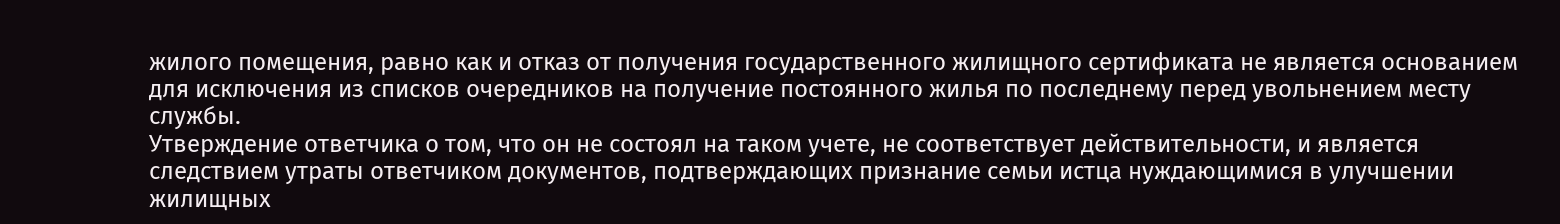жилого помещения, равно как и отказ от получения государственного жилищного сертификата не является основанием для исключения из списков очередников на получение постоянного жилья по последнему перед увольнением месту службы.
Утверждение ответчика о том, что он не состоял на таком учете, не соответствует действительности, и является следствием утраты ответчиком документов, подтверждающих признание семьи истца нуждающимися в улучшении жилищных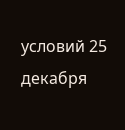условий 25 декабря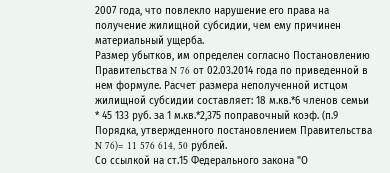2007 года, что повлекло нарушение его права на получение жилищной субсидии, чем ему причинен материальный ущерба.
Размер убытков, им определен согласно Постановлению Правительства N 76 от 02.03.2014 года по приведенной в нем формуле. Расчет размера неполученной истцом жилищной субсидии составляет: 18 м.кв.*6 членов семьи * 45 133 руб. за 1 м.кв.*2,375 поправочный коэф. (п.9 Порядка, утвержденного постановлением Правительства N 76)= 11 576 614, 50 рублей.
Со ссылкой на ст.15 Федерального закона "О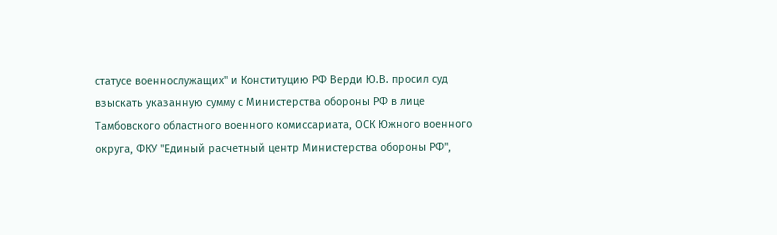статусе военнослужащих" и Конституцию РФ Верди Ю.В. просил суд взыскать указанную сумму с Министерства обороны РФ в лице Тамбовского областного военного комиссариата, ОСК Южного военного округа, ФКУ "Единый расчетный центр Министерства обороны РФ",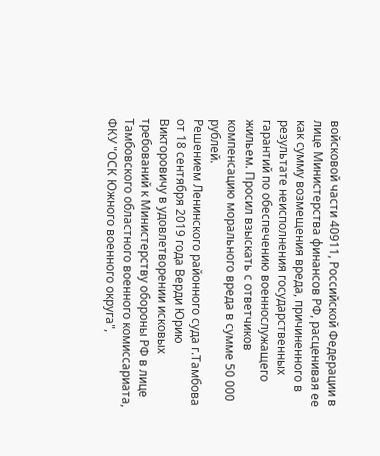войсковой части 40911, Российской Федерации в лице Министерства финансов РФ, расценивая ее как сумму возмещения вреда, причиненного в результате неисполнения государственных гарантий по обеспечению военнослужащего жильем. Просил взыскать с ответчиков компенсацию морального вреда в сумме 50 000 рублей.
Решением Ленинского районного суда г.Тамбова от 18 сентября 2019 года Верди Юрию Викторовичу в удовлетворении исковых требований к Министерству обороны РФ в лице Тамбовского областного военного комиссариата, ФКУ "ОСК Южного военного округа",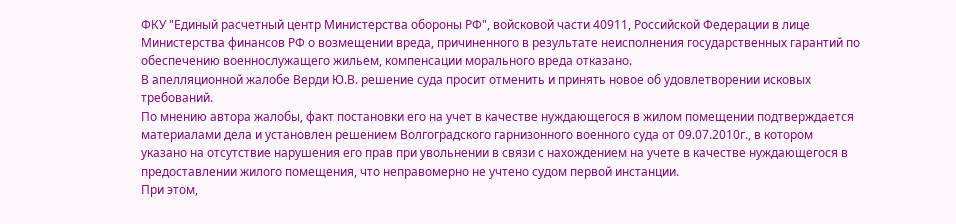ФКУ "Единый расчетный центр Министерства обороны РФ", войсковой части 40911, Российской Федерации в лице Министерства финансов РФ о возмещении вреда, причиненного в результате неисполнения государственных гарантий по обеспечению военнослужащего жильем, компенсации морального вреда отказано.
В апелляционной жалобе Верди Ю.В. решение суда просит отменить и принять новое об удовлетворении исковых требований.
По мнению автора жалобы, факт постановки его на учет в качестве нуждающегося в жилом помещении подтверждается материалами дела и установлен решением Волгоградского гарнизонного военного суда от 09.07.2010г., в котором указано на отсутствие нарушения его прав при увольнении в связи с нахождением на учете в качестве нуждающегося в предоставлении жилого помещения, что неправомерно не учтено судом первой инстанции.
При этом,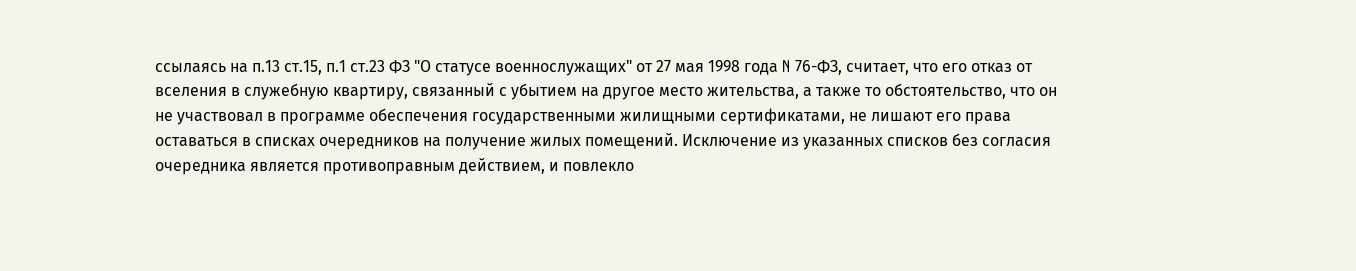ссылаясь на п.13 ст.15, п.1 ст.23 ФЗ "О статусе военнослужащих" от 27 мая 1998 года N 76-ФЗ, считает, что его отказ от вселения в служебную квартиру, связанный с убытием на другое место жительства, а также то обстоятельство, что он не участвовал в программе обеспечения государственными жилищными сертификатами, не лишают его права оставаться в списках очередников на получение жилых помещений. Исключение из указанных списков без согласия очередника является противоправным действием, и повлекло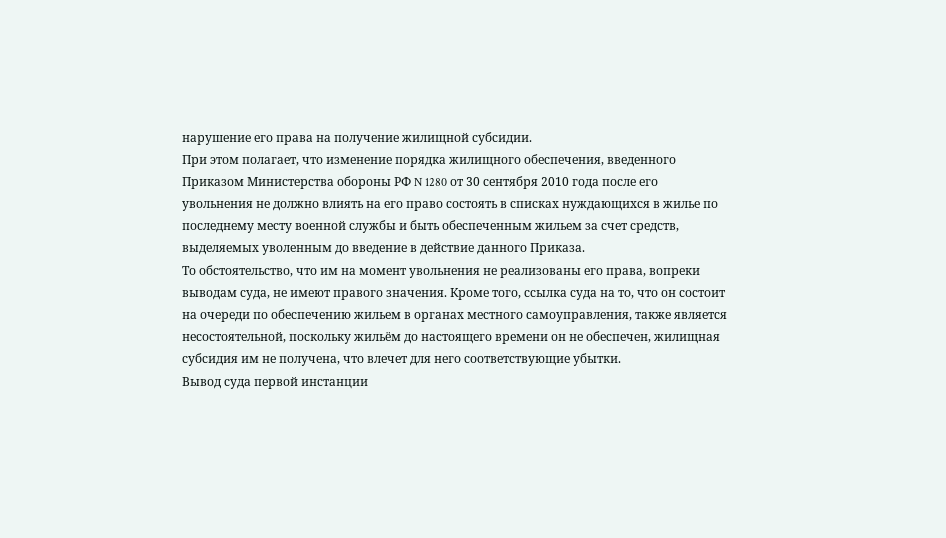нарушение его права на получение жилищной субсидии.
При этом полагает, что изменение порядка жилищного обеспечения, введенного Приказом Министерства обороны РФ N 1280 от 30 сентября 2010 года после его увольнения не должно влиять на его право состоять в списках нуждающихся в жилье по последнему месту военной службы и быть обеспеченным жильем за счет средств, выделяемых уволенным до введение в действие данного Приказа.
То обстоятельство, что им на момент увольнения не реализованы его права, вопреки выводам суда, не имеют правого значения. Кроме того, ссылка суда на то, что он состоит на очереди по обеспечению жильем в органах местного самоуправления, также является несостоятельной, поскольку жильём до настоящего времени он не обеспечен, жилищная субсидия им не получена, что влечет для него соответствующие убытки.
Вывод суда первой инстанции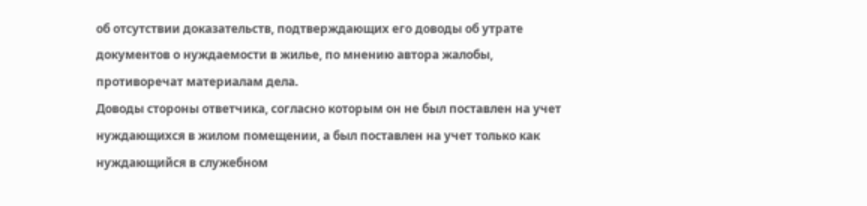об отсутствии доказательств, подтверждающих его доводы об утрате документов о нуждаемости в жилье, по мнению автора жалобы, противоречат материалам дела.
Доводы стороны ответчика, согласно которым он не был поставлен на учет нуждающихся в жилом помещении, а был поставлен на учет только как нуждающийся в служебном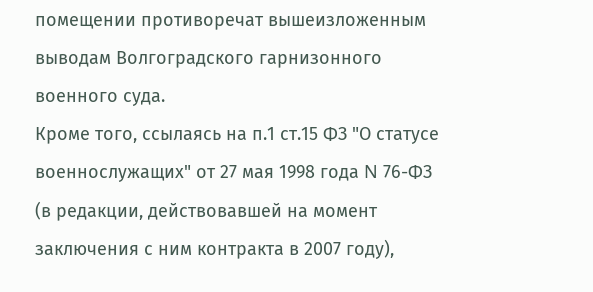помещении противоречат вышеизложенным выводам Волгоградского гарнизонного военного суда.
Кроме того, ссылаясь на п.1 ст.15 ФЗ "О статусе военнослужащих" от 27 мая 1998 года N 76-ФЗ (в редакции, действовавшей на момент заключения с ним контракта в 2007 году),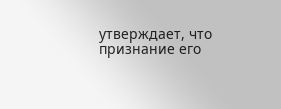утверждает, что признание его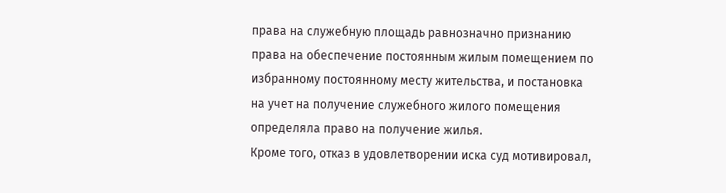права на служебную площадь равнозначно признанию права на обеспечение постоянным жилым помещением по избранному постоянному месту жительства, и постановка на учет на получение служебного жилого помещения определяла право на получение жилья.
Кроме того, отказ в удовлетворении иска суд мотивировал,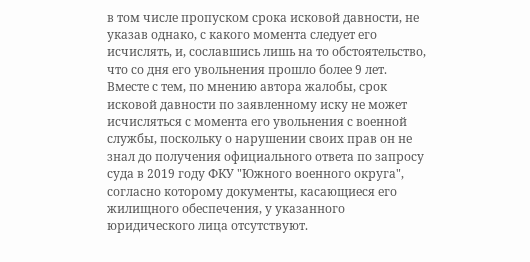в том числе пропуском срока исковой давности, не указав однако, с какого момента следует его исчислять, и, сославшись лишь на то обстоятельство, что со дня его увольнения прошло более 9 лет. Вместе с тем, по мнению автора жалобы, срок исковой давности по заявленному иску не может исчисляться с момента его увольнения с военной службы, поскольку о нарушении своих прав он не знал до получения официального ответа по запросу суда в 2019 году ФКУ "Южного военного округа", согласно которому документы, касающиеся его жилищного обеспечения, у указанного юридического лица отсутствуют.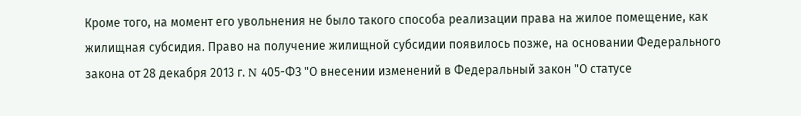Кроме того, на момент его увольнения не было такого способа реализации права на жилое помещение, как жилищная субсидия. Право на получение жилищной субсидии появилось позже, на основании Федерального закона от 28 декабря 2013 г. N 405-ФЗ "О внесении изменений в Федеральный закон "О статусе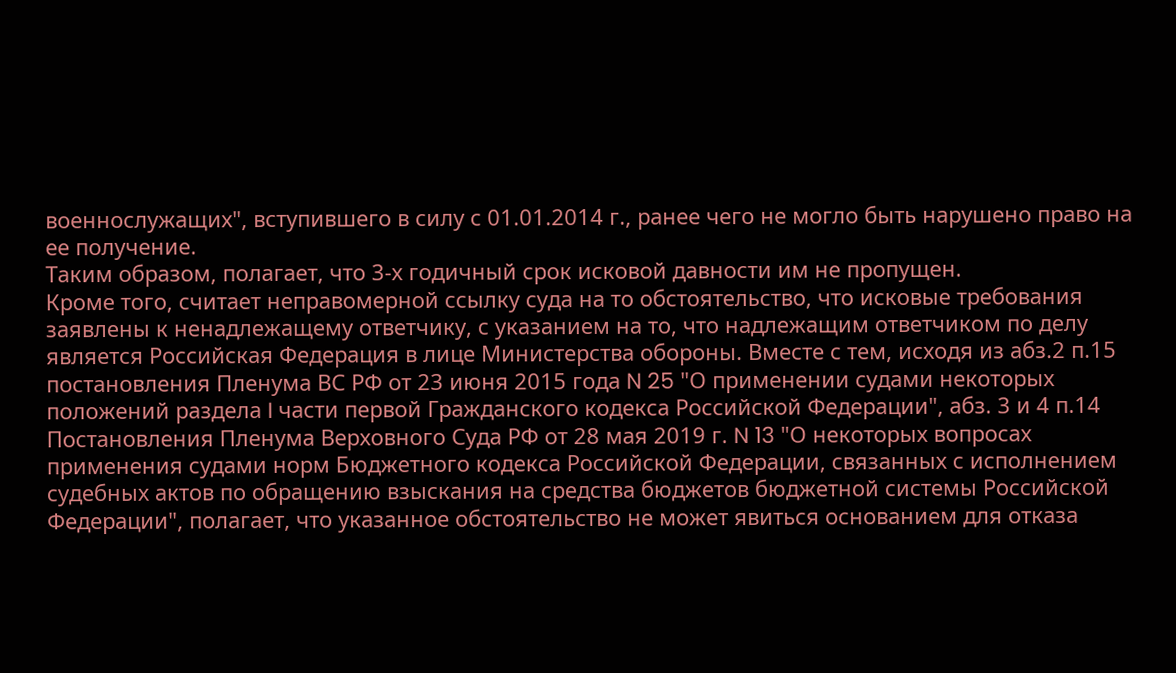военнослужащих", вступившего в силу с 01.01.2014 г., ранее чего не могло быть нарушено право на ее получение.
Таким образом, полагает, что 3-х годичный срок исковой давности им не пропущен.
Кроме того, считает неправомерной ссылку суда на то обстоятельство, что исковые требования заявлены к ненадлежащему ответчику, с указанием на то, что надлежащим ответчиком по делу является Российская Федерация в лице Министерства обороны. Вместе с тем, исходя из абз.2 п.15 постановления Пленума ВС РФ от 23 июня 2015 года N 25 "О применении судами некоторых положений раздела I части первой Гражданского кодекса Российской Федерации", абз. 3 и 4 п.14 Постановления Пленума Верховного Суда РФ от 28 мая 2019 г. N 13 "О некоторых вопросах применения судами норм Бюджетного кодекса Российской Федерации, связанных с исполнением судебных актов по обращению взыскания на средства бюджетов бюджетной системы Российской Федерации", полагает, что указанное обстоятельство не может явиться основанием для отказа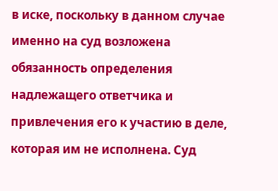в иске, поскольку в данном случае именно на суд возложена обязанность определения надлежащего ответчика и привлечения его к участию в деле, которая им не исполнена. Суд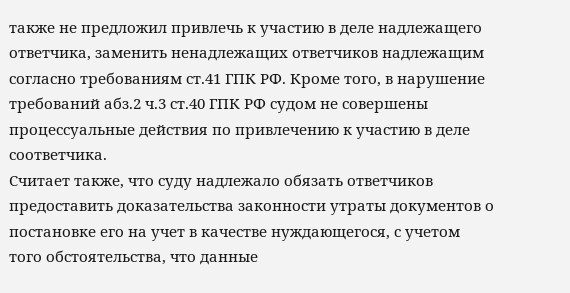также не предложил привлечь к участию в деле надлежащего ответчика, заменить ненадлежащих ответчиков надлежащим согласно требованиям ст.41 ГПК РФ. Кроме того, в нарушение требований абз.2 ч.3 ст.40 ГПК РФ судом не совершены процессуальные действия по привлечению к участию в деле соответчика.
Считает также, что суду надлежало обязать ответчиков предоставить доказательства законности утраты документов о постановке его на учет в качестве нуждающегося, с учетом того обстоятельства, что данные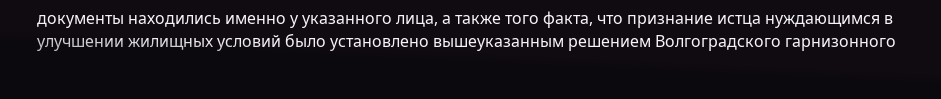документы находились именно у указанного лица, а также того факта, что признание истца нуждающимся в улучшении жилищных условий было установлено вышеуказанным решением Волгоградского гарнизонного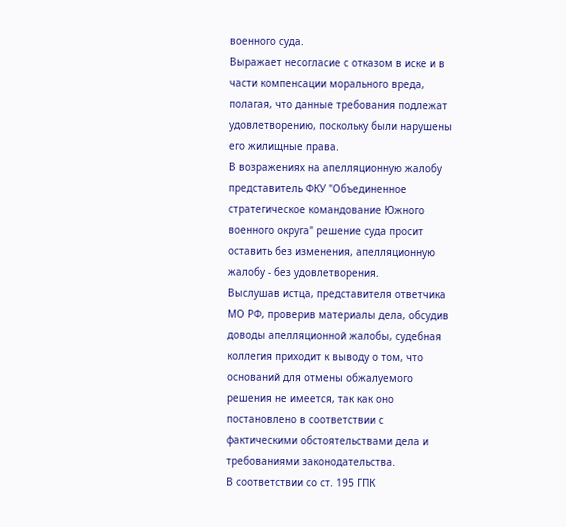военного суда.
Выражает несогласие с отказом в иске и в части компенсации морального вреда, полагая, что данные требования подлежат удовлетворению, поскольку были нарушены его жилищные права.
В возражениях на апелляционную жалобу представитель ФКУ "Объединенное стратегическое командование Южного военного округа" решение суда просит оставить без изменения, апелляционную жалобу - без удовлетворения.
Выслушав истца, представителя ответчика МО РФ, проверив материалы дела, обсудив доводы апелляционной жалобы, судебная коллегия приходит к выводу о том, что оснований для отмены обжалуемого решения не имеется, так как оно постановлено в соответствии с фактическими обстоятельствами дела и требованиями законодательства.
В соответствии со ст. 195 ГПК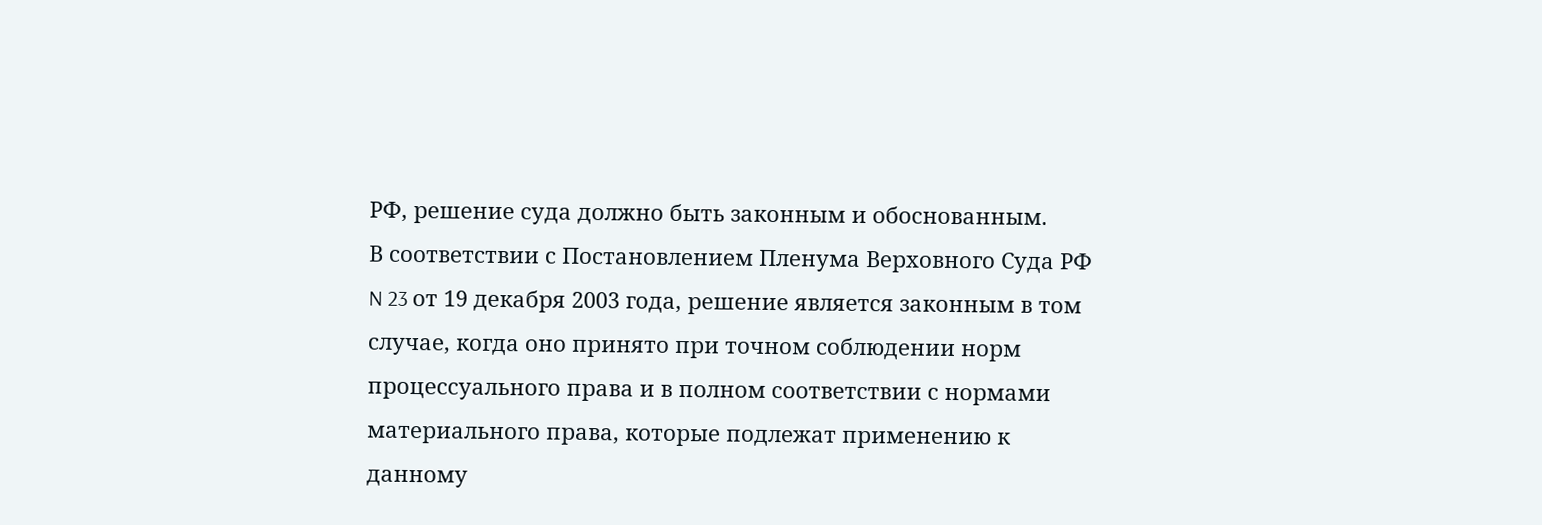РФ, решение суда должно быть законным и обоснованным.
В соответствии с Постановлением Пленума Верховного Суда РФ N 23 от 19 декабря 2003 года, решение является законным в том случае, когда оно принято при точном соблюдении норм процессуального права и в полном соответствии с нормами материального права, которые подлежат применению к данному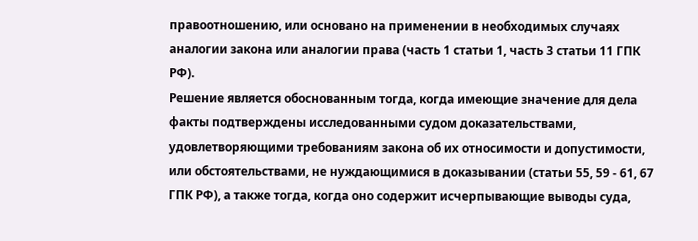правоотношению, или основано на применении в необходимых случаях аналогии закона или аналогии права (часть 1 статьи 1, часть 3 статьи 11 ГПК РФ).
Решение является обоснованным тогда, когда имеющие значение для дела факты подтверждены исследованными судом доказательствами, удовлетворяющими требованиям закона об их относимости и допустимости, или обстоятельствами, не нуждающимися в доказывании (статьи 55, 59 - 61, 67 ГПК РФ), а также тогда, когда оно содержит исчерпывающие выводы суда,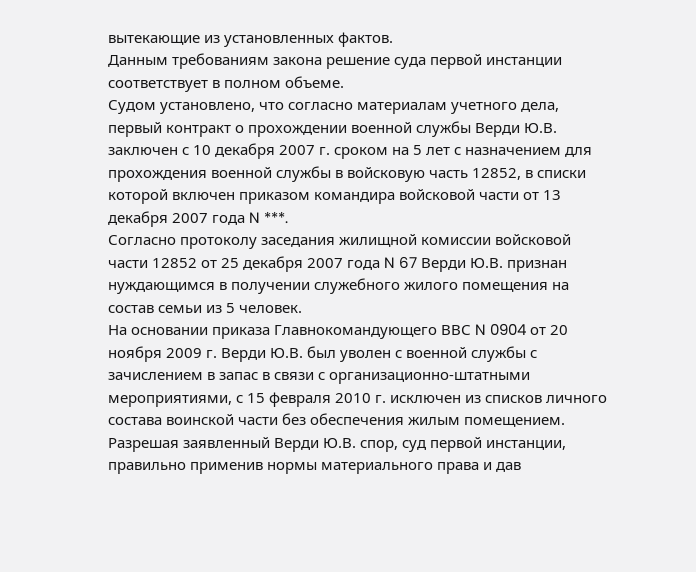вытекающие из установленных фактов.
Данным требованиям закона решение суда первой инстанции соответствует в полном объеме.
Судом установлено, что согласно материалам учетного дела, первый контракт о прохождении военной службы Верди Ю.В. заключен с 10 декабря 2007 г. сроком на 5 лет с назначением для прохождения военной службы в войсковую часть 12852, в списки которой включен приказом командира войсковой части от 13 декабря 2007 года N ***.
Согласно протоколу заседания жилищной комиссии войсковой части 12852 от 25 декабря 2007 года N 67 Верди Ю.В. признан нуждающимся в получении служебного жилого помещения на состав семьи из 5 человек.
На основании приказа Главнокомандующего ВВС N 0904 от 20 ноября 2009 г. Верди Ю.В. был уволен с военной службы с зачислением в запас в связи с организационно-штатными мероприятиями, с 15 февраля 2010 г. исключен из списков личного состава воинской части без обеспечения жилым помещением.
Разрешая заявленный Верди Ю.В. спор, суд первой инстанции, правильно применив нормы материального права и дав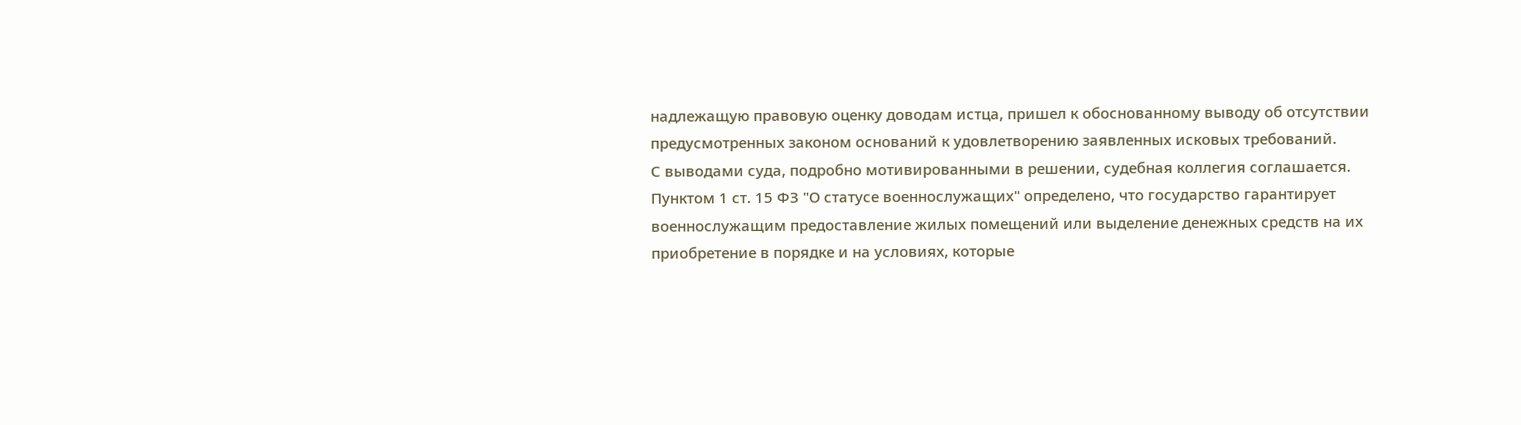надлежащую правовую оценку доводам истца, пришел к обоснованному выводу об отсутствии предусмотренных законом оснований к удовлетворению заявленных исковых требований.
С выводами суда, подробно мотивированными в решении, судебная коллегия соглашается.
Пунктом 1 ст. 15 ФЗ "О статусе военнослужащих" определено, что государство гарантирует военнослужащим предоставление жилых помещений или выделение денежных средств на их приобретение в порядке и на условиях, которые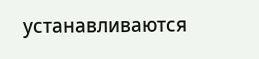устанавливаются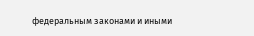федеральным законами и иными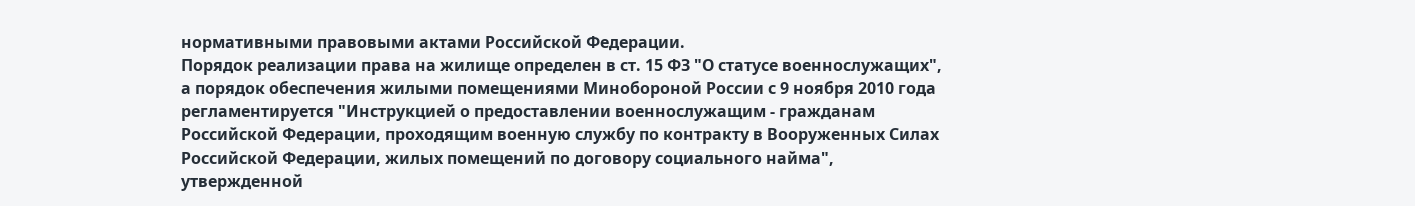нормативными правовыми актами Российской Федерации.
Порядок реализации права на жилище определен в ст. 15 ФЗ "О статусе военнослужащих", а порядок обеспечения жилыми помещениями Минобороной России с 9 ноября 2010 года регламентируется "Инструкцией о предоставлении военнослужащим - гражданам Российской Федерации, проходящим военную службу по контракту в Вооруженных Силах Российской Федерации, жилых помещений по договору социального найма", утвержденной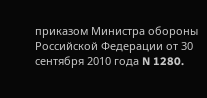приказом Министра обороны Российской Федерации от 30 сентября 2010 года N 1280.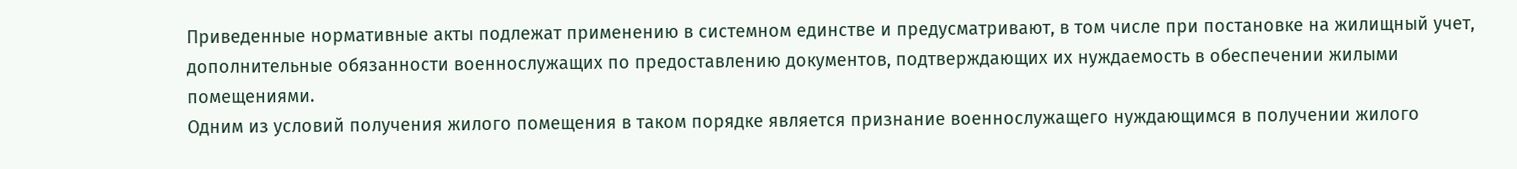Приведенные нормативные акты подлежат применению в системном единстве и предусматривают, в том числе при постановке на жилищный учет, дополнительные обязанности военнослужащих по предоставлению документов, подтверждающих их нуждаемость в обеспечении жилыми помещениями.
Одним из условий получения жилого помещения в таком порядке является признание военнослужащего нуждающимся в получении жилого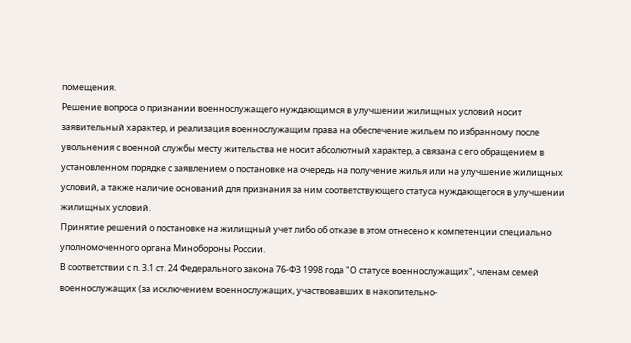помещения.
Решение вопроса о признании военнослужащего нуждающимся в улучшении жилищных условий носит заявительный характер, и реализация военнослужащим права на обеспечение жильем по избранному после увольнения с военной службы месту жительства не носит абсолютный характер, а связана с его обращением в установленном порядке с заявлением о постановке на очередь на получение жилья или на улучшение жилищных условий, а также наличие оснований для признания за ним соответствующего статуса нуждающегося в улучшении жилищных условий.
Принятие решений о постановке на жилищный учет либо об отказе в этом отнесено к компетенции специально уполномоченного органа Минобороны России.
В соответствии с п. 3.1 ст. 24 Федерального закона 76-ФЗ 1998 года "О статусе военнослужащих", членам семей военнослужащих (за исключением военнослужащих, участвовавших в накопительно-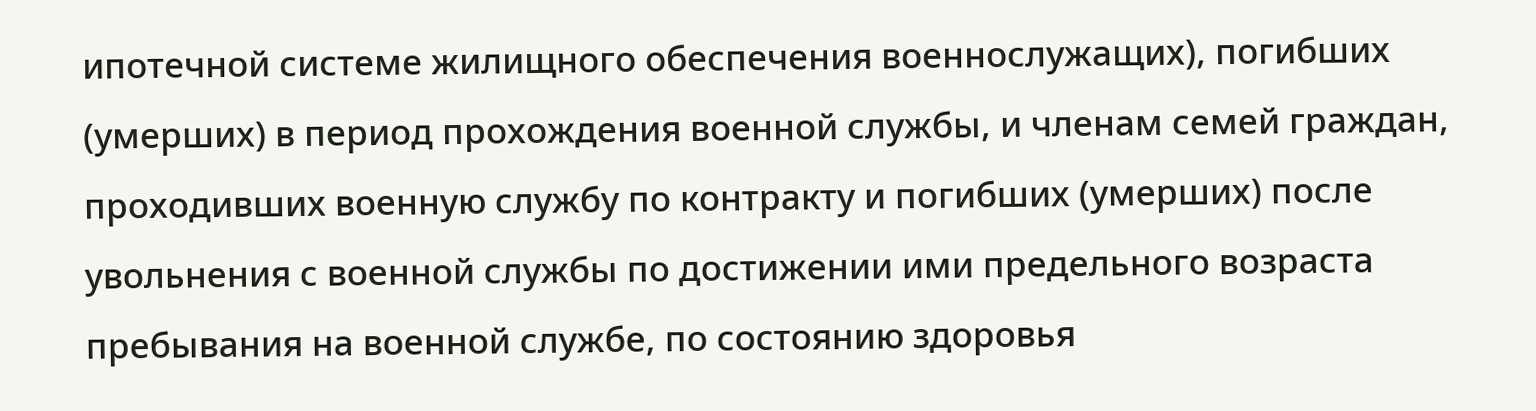ипотечной системе жилищного обеспечения военнослужащих), погибших (умерших) в период прохождения военной службы, и членам семей граждан, проходивших военную службу по контракту и погибших (умерших) после увольнения с военной службы по достижении ими предельного возраста пребывания на военной службе, по состоянию здоровья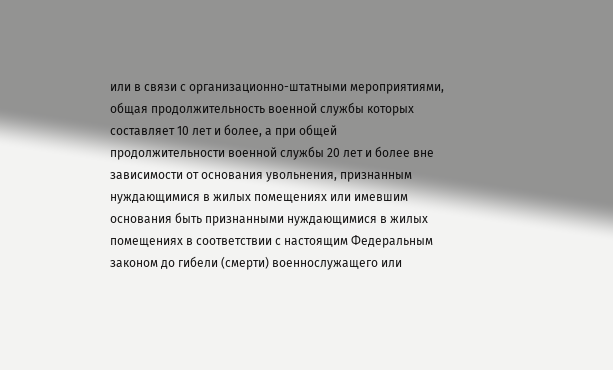или в связи с организационно-штатными мероприятиями, общая продолжительность военной службы которых составляет 10 лет и более, а при общей продолжительности военной службы 20 лет и более вне зависимости от основания увольнения, признанным нуждающимися в жилых помещениях или имевшим основания быть признанными нуждающимися в жилых помещениях в соответствии с настоящим Федеральным законом до гибели (смерти) военнослужащего или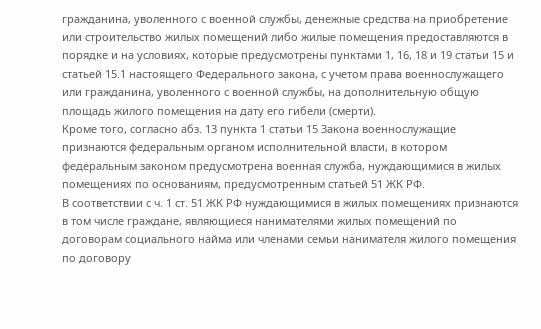гражданина, уволенного с военной службы, денежные средства на приобретение или строительство жилых помещений либо жилые помещения предоставляются в порядке и на условиях, которые предусмотрены пунктами 1, 16, 18 и 19 статьи 15 и статьей 15.1 настоящего Федерального закона, с учетом права военнослужащего или гражданина, уволенного с военной службы, на дополнительную общую площадь жилого помещения на дату его гибели (смерти).
Кроме того, согласно абз. 13 пункта 1 статьи 15 Закона военнослужащие признаются федеральным органом исполнительной власти, в котором федеральным законом предусмотрена военная служба, нуждающимися в жилых помещениях по основаниям, предусмотренным статьей 51 ЖК РФ.
В соответствии с ч. 1 ст. 51 ЖК РФ нуждающимися в жилых помещениях признаются в том числе граждане, являющиеся нанимателями жилых помещений по договорам социального найма или членами семьи нанимателя жилого помещения по договору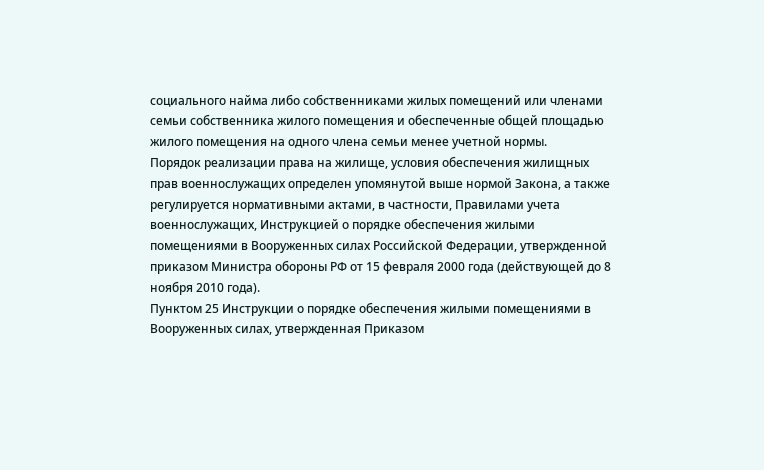социального найма либо собственниками жилых помещений или членами семьи собственника жилого помещения и обеспеченные общей площадью жилого помещения на одного члена семьи менее учетной нормы.
Порядок реализации права на жилище, условия обеспечения жилищных прав военнослужащих определен упомянутой выше нормой Закона, а также регулируется нормативными актами, в частности, Правилами учета военнослужащих, Инструкцией о порядке обеспечения жилыми помещениями в Вооруженных силах Российской Федерации, утвержденной приказом Министра обороны РФ от 15 февраля 2000 года (действующей до 8 ноября 2010 года).
Пунктом 25 Инструкции о порядке обеспечения жилыми помещениями в Вооруженных силах, утвержденная Приказом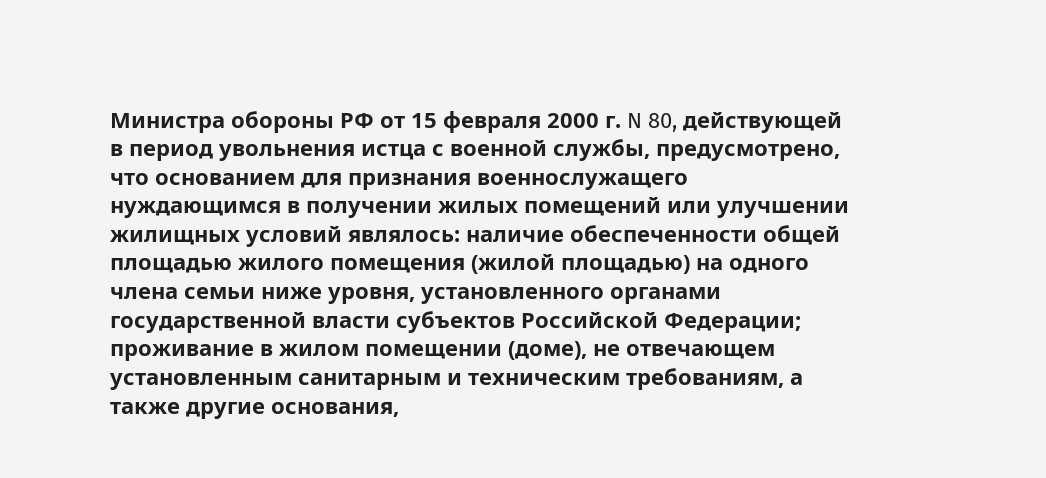Министра обороны РФ от 15 февраля 2000 г. N 80, действующей в период увольнения истца с военной службы, предусмотрено, что основанием для признания военнослужащего нуждающимся в получении жилых помещений или улучшении жилищных условий являлось: наличие обеспеченности общей площадью жилого помещения (жилой площадью) на одного члена семьи ниже уровня, установленного органами государственной власти субъектов Российской Федерации; проживание в жилом помещении (доме), не отвечающем установленным санитарным и техническим требованиям, а также другие основания,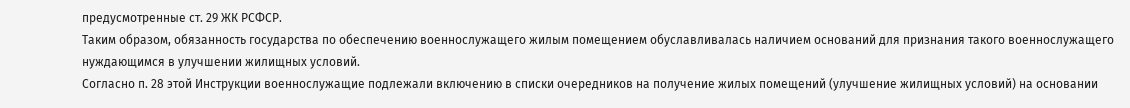предусмотренные ст. 29 ЖК РСФСР.
Таким образом, обязанность государства по обеспечению военнослужащего жилым помещением обуславливалась наличием оснований для признания такого военнослужащего нуждающимся в улучшении жилищных условий.
Согласно п. 28 этой Инструкции военнослужащие подлежали включению в списки очередников на получение жилых помещений (улучшение жилищных условий) на основании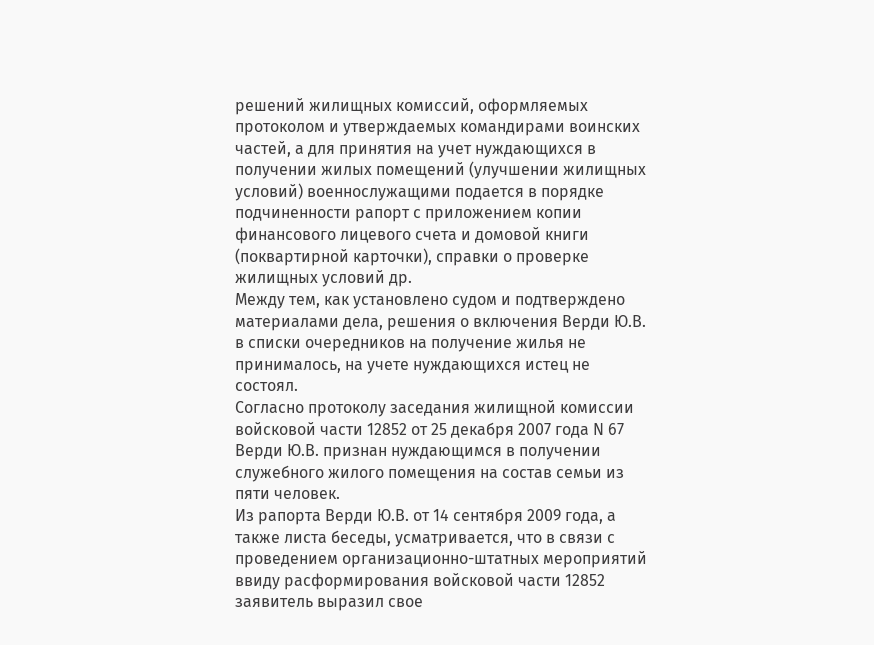решений жилищных комиссий, оформляемых протоколом и утверждаемых командирами воинских частей, а для принятия на учет нуждающихся в получении жилых помещений (улучшении жилищных условий) военнослужащими подается в порядке подчиненности рапорт с приложением копии финансового лицевого счета и домовой книги (поквартирной карточки), справки о проверке жилищных условий др.
Между тем, как установлено судом и подтверждено материалами дела, решения о включения Верди Ю.В. в списки очередников на получение жилья не принималось, на учете нуждающихся истец не состоял.
Согласно протоколу заседания жилищной комиссии войсковой части 12852 от 25 декабря 2007 года N 67 Верди Ю.В. признан нуждающимся в получении служебного жилого помещения на состав семьи из пяти человек.
Из рапорта Верди Ю.В. от 14 сентября 2009 года, а также листа беседы, усматривается, что в связи с проведением организационно-штатных мероприятий ввиду расформирования войсковой части 12852 заявитель выразил свое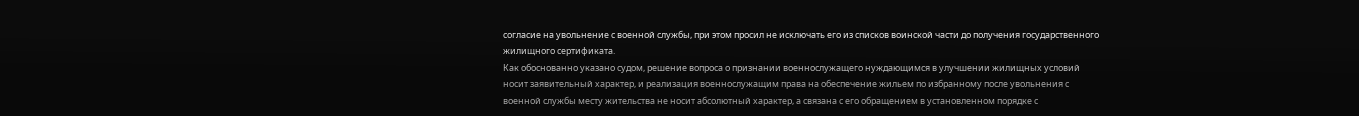согласие на увольнение с военной службы, при этом просил не исключать его из списков воинской части до получения государственного жилищного сертификата.
Как обоснованно указано судом, решение вопроса о признании военнослужащего нуждающимся в улучшении жилищных условий носит заявительный характер, и реализация военнослужащим права на обеспечение жильем по избранному после увольнения с военной службы месту жительства не носит абсолютный характер, а связана с его обращением в установленном порядке с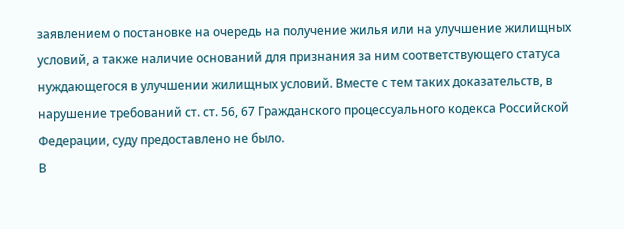заявлением о постановке на очередь на получение жилья или на улучшение жилищных условий, а также наличие оснований для признания за ним соответствующего статуса нуждающегося в улучшении жилищных условий. Вместе с тем таких доказательств, в нарушение требований ст. ст. 56, 67 Гражданского процессуального кодекса Российской Федерации, суду предоставлено не было.
В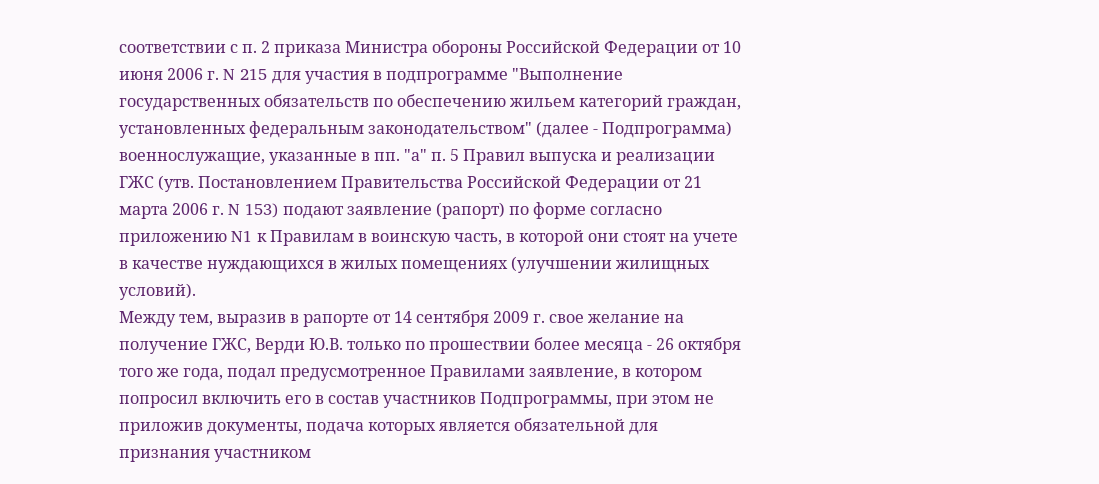соответствии с п. 2 приказа Министра обороны Российской Федерации от 10 июня 2006 г. N 215 для участия в подпрограмме "Выполнение государственных обязательств по обеспечению жильем категорий граждан, установленных федеральным законодательством" (далее - Подпрограмма) военнослужащие, указанные в пп. "а" п. 5 Правил выпуска и реализации ГЖС (утв. Постановлением Правительства Российской Федерации от 21 марта 2006 г. N 153) подают заявление (рапорт) по форме согласно приложению N1 к Правилам в воинскую часть, в которой они стоят на учете в качестве нуждающихся в жилых помещениях (улучшении жилищных условий).
Между тем, выразив в рапорте от 14 сентября 2009 г. свое желание на получение ГЖС, Верди Ю.В. только по прошествии более месяца - 26 октября того же года, подал предусмотренное Правилами заявление, в котором попросил включить его в состав участников Подпрограммы, при этом не приложив документы, подача которых является обязательной для признания участником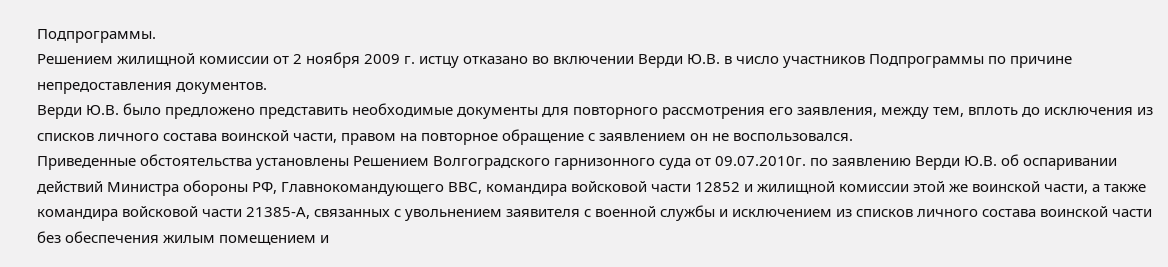Подпрограммы.
Решением жилищной комиссии от 2 ноября 2009 г. истцу отказано во включении Верди Ю.В. в число участников Подпрограммы по причине непредоставления документов.
Верди Ю.В. было предложено представить необходимые документы для повторного рассмотрения его заявления, между тем, вплоть до исключения из списков личного состава воинской части, правом на повторное обращение с заявлением он не воспользовался.
Приведенные обстоятельства установлены Решением Волгоградского гарнизонного суда от 09.07.2010г. по заявлению Верди Ю.В. об оспаривании действий Министра обороны РФ, Главнокомандующего ВВС, командира войсковой части 12852 и жилищной комиссии этой же воинской части, а также командира войсковой части 21385-А, связанных с увольнением заявителя с военной службы и исключением из списков личного состава воинской части без обеспечения жилым помещением и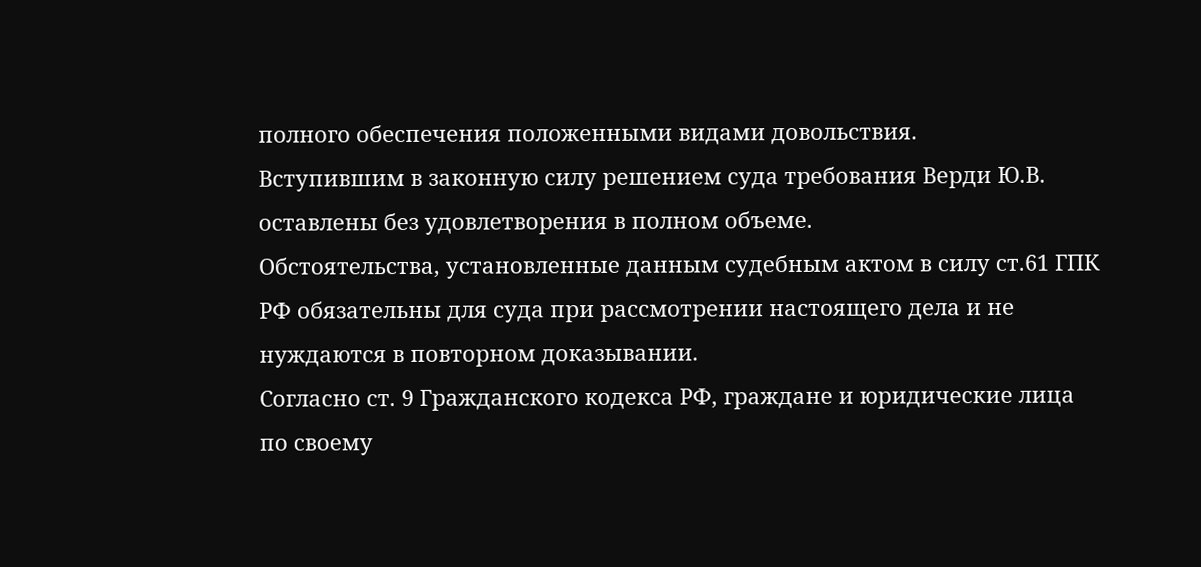полного обеспечения положенными видами довольствия.
Вступившим в законную силу решением суда требования Верди Ю.В. оставлены без удовлетворения в полном объеме.
Обстоятельства, установленные данным судебным актом в силу ст.61 ГПК РФ обязательны для суда при рассмотрении настоящего дела и не нуждаются в повторном доказывании.
Согласно ст. 9 Гражданского кодекса РФ, граждане и юридические лица по своему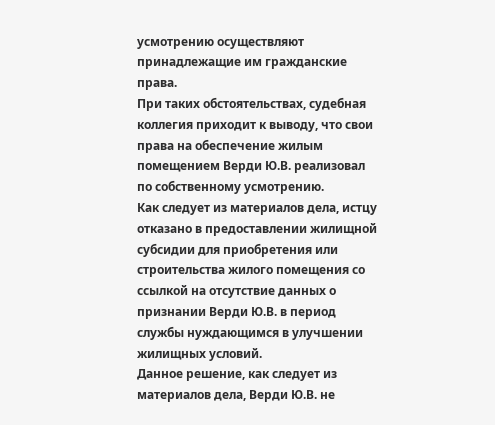усмотрению осуществляют принадлежащие им гражданские права.
При таких обстоятельствах, судебная коллегия приходит к выводу, что свои права на обеспечение жилым помещением Верди Ю.В. реализовал по собственному усмотрению.
Как следует из материалов дела, истцу отказано в предоставлении жилищной субсидии для приобретения или строительства жилого помещения со ссылкой на отсутствие данных о признании Верди Ю.В. в период службы нуждающимся в улучшении жилищных условий.
Данное решение, как следует из материалов дела, Верди Ю.В. не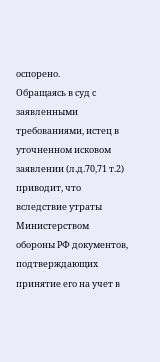оспорено.
Обращаясь в суд с заявленными требованиями, истец в уточненном исковом заявлении (л.д.70,71 т.2) приводит, что вследствие утраты Министерством обороны РФ документов, подтверждающих принятие его на учет в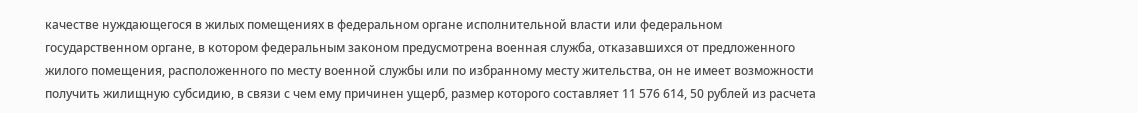качестве нуждающегося в жилых помещениях в федеральном органе исполнительной власти или федеральном государственном органе, в котором федеральным законом предусмотрена военная служба, отказавшихся от предложенного жилого помещения, расположенного по месту военной службы или по избранному месту жительства, он не имеет возможности получить жилищную субсидию, в связи с чем ему причинен ущерб, размер которого составляет 11 576 614, 50 рублей из расчета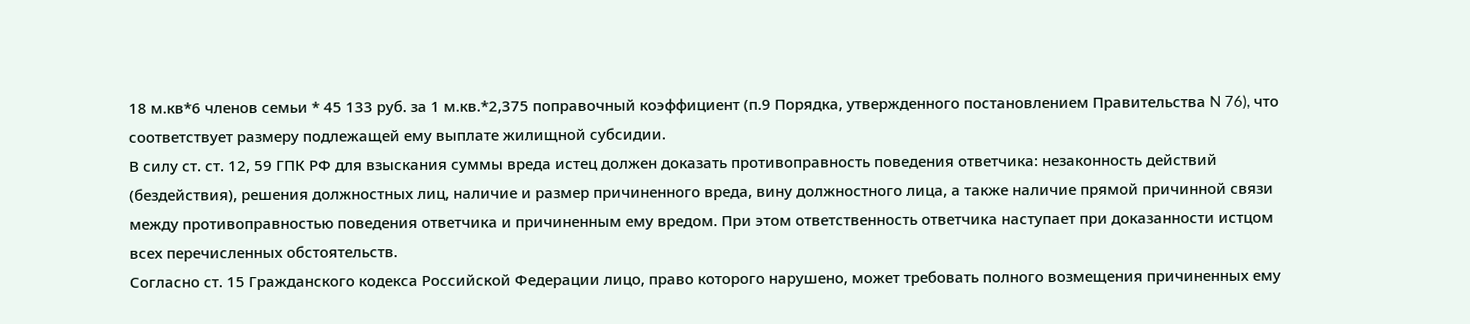18 м.кв*6 членов семьи * 45 133 руб. за 1 м.кв.*2,375 поправочный коэффициент (п.9 Порядка, утвержденного постановлением Правительства N 76), что соответствует размеру подлежащей ему выплате жилищной субсидии.
В силу ст. ст. 12, 59 ГПК РФ для взыскания суммы вреда истец должен доказать противоправность поведения ответчика: незаконность действий (бездействия), решения должностных лиц, наличие и размер причиненного вреда, вину должностного лица, а также наличие прямой причинной связи между противоправностью поведения ответчика и причиненным ему вредом. При этом ответственность ответчика наступает при доказанности истцом всех перечисленных обстоятельств.
Согласно ст. 15 Гражданского кодекса Российской Федерации лицо, право которого нарушено, может требовать полного возмещения причиненных ему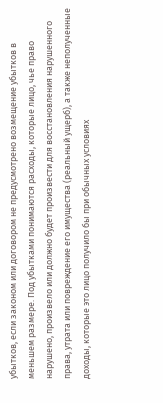убытков, если законом или договором не предусмотрено возмещение убытков в меньшем размере. Под убытками понимаются расходы, которые лицо, чье право нарушено, произвело или должно будет произвести для восстановления нарушенного права, утрата или повреждение его имущества (реальный ущерб), а также неполученные доходы, которые это лицо получило бы при обычных условиях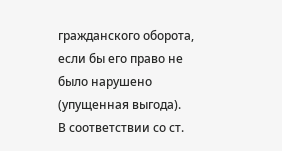гражданского оборота, если бы его право не было нарушено (упущенная выгода).
В соответствии со ст.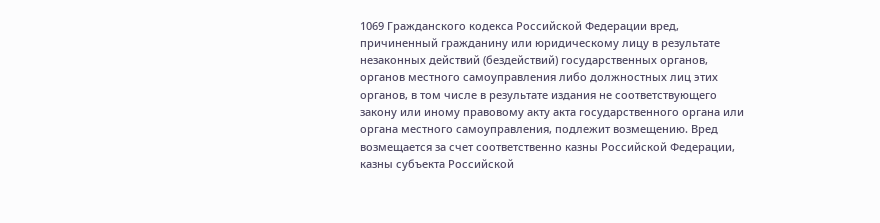1069 Гражданского кодекса Российской Федерации вред, причиненный гражданину или юридическому лицу в результате незаконных действий (бездействий) государственных органов, органов местного самоуправления либо должностных лиц этих органов, в том числе в результате издания не соответствующего закону или иному правовому акту акта государственного органа или органа местного самоуправления, подлежит возмещению. Вред возмещается за счет соответственно казны Российской Федерации, казны субъекта Российской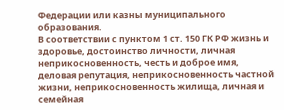Федерации или казны муниципального образования.
В соответствии с пунктом 1 ст. 150 ГК РФ жизнь и здоровье, достоинство личности, личная неприкосновенность, честь и доброе имя, деловая репутация, неприкосновенность частной жизни, неприкосновенность жилища, личная и семейная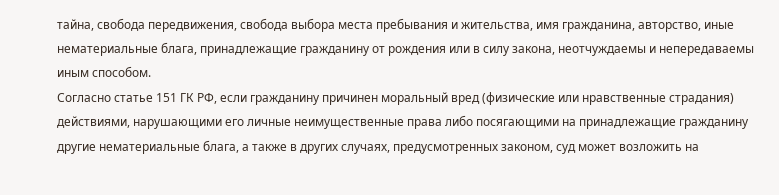тайна, свобода передвижения, свобода выбора места пребывания и жительства, имя гражданина, авторство, иные нематериальные блага, принадлежащие гражданину от рождения или в силу закона, неотчуждаемы и непередаваемы иным способом.
Согласно статье 151 ГК РФ, если гражданину причинен моральный вред (физические или нравственные страдания) действиями, нарушающими его личные неимущественные права либо посягающими на принадлежащие гражданину другие нематериальные блага, а также в других случаях, предусмотренных законом, суд может возложить на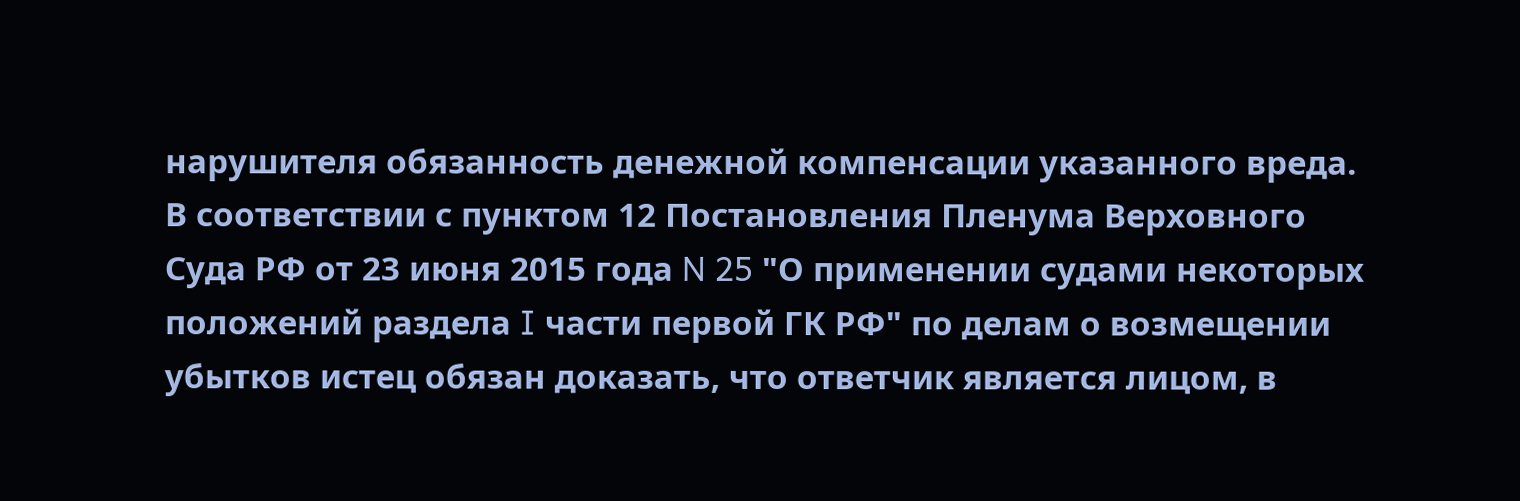нарушителя обязанность денежной компенсации указанного вреда.
В соответствии с пунктом 12 Постановления Пленума Верховного Суда РФ от 23 июня 2015 года N 25 "О применении судами некоторых положений раздела I части первой ГК РФ" по делам о возмещении убытков истец обязан доказать, что ответчик является лицом, в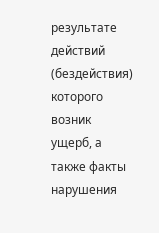результате действий (бездействия) которого возник ущерб, а также факты нарушения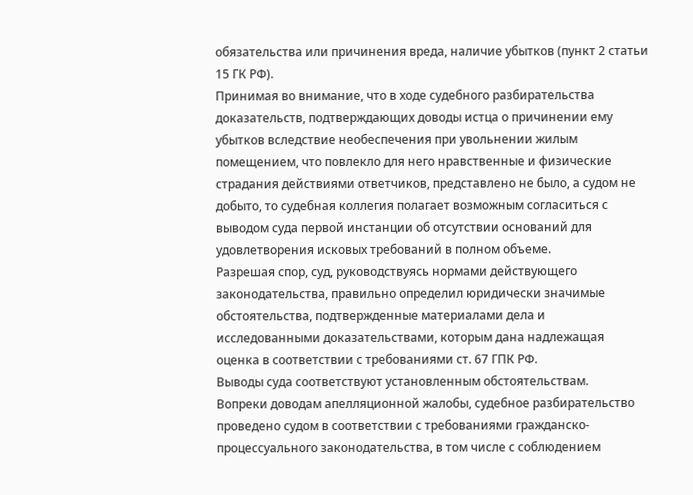обязательства или причинения вреда, наличие убытков (пункт 2 статьи 15 ГК РФ).
Принимая во внимание, что в ходе судебного разбирательства доказательств, подтверждающих доводы истца о причинении ему убытков вследствие необеспечения при увольнении жилым помещением, что повлекло для него нравственные и физические страдания действиями ответчиков, представлено не было, а судом не добыто, то судебная коллегия полагает возможным согласиться с выводом суда первой инстанции об отсутствии оснований для удовлетворения исковых требований в полном объеме.
Разрешая спор, суд, руководствуясь нормами действующего законодательства, правильно определил юридически значимые обстоятельства, подтвержденные материалами дела и исследованными доказательствами, которым дана надлежащая оценка в соответствии с требованиями ст. 67 ГПК РФ.
Выводы суда соответствуют установленным обстоятельствам.
Вопреки доводам апелляционной жалобы, судебное разбирательство проведено судом в соответствии с требованиями гражданско-процессуального законодательства, в том числе с соблюдением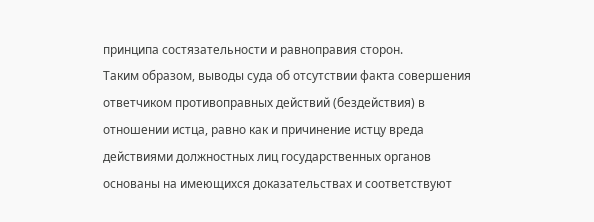принципа состязательности и равноправия сторон.
Таким образом, выводы суда об отсутствии факта совершения ответчиком противоправных действий (бездействия) в отношении истца, равно как и причинение истцу вреда действиями должностных лиц государственных органов основаны на имеющихся доказательствах и соответствуют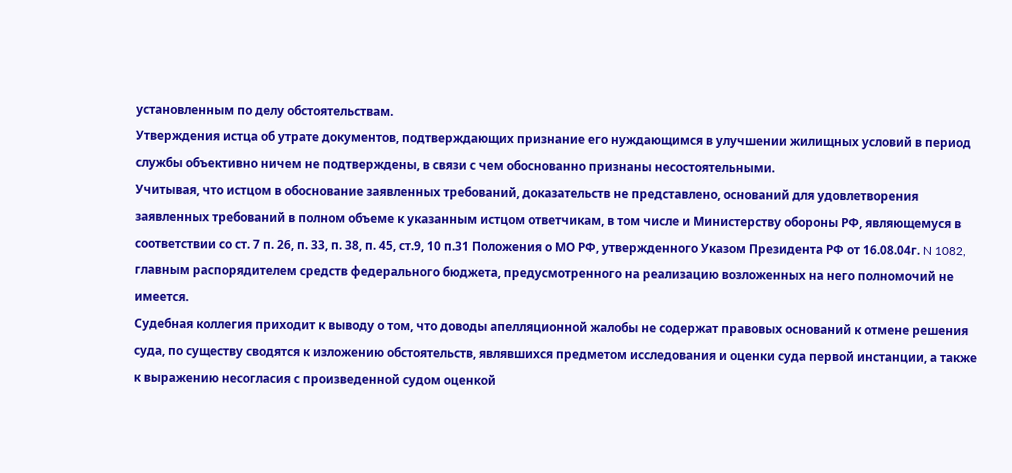установленным по делу обстоятельствам.
Утверждения истца об утрате документов, подтверждающих признание его нуждающимся в улучшении жилищных условий в период службы объективно ничем не подтверждены, в связи с чем обоснованно признаны несостоятельными.
Учитывая, что истцом в обоснование заявленных требований, доказательств не представлено, оснований для удовлетворения заявленных требований в полном объеме к указанным истцом ответчикам, в том числе и Министерству обороны РФ, являющемуся в соответствии со ст. 7 п. 26, п. 33, п. 38, п. 45, ст.9, 10 п.31 Положения о МО РФ, утвержденного Указом Президента РФ от 16.08.04г. N 1082, главным распорядителем средств федерального бюджета, предусмотренного на реализацию возложенных на него полномочий не имеется.
Судебная коллегия приходит к выводу о том, что доводы апелляционной жалобы не содержат правовых оснований к отмене решения суда, по существу сводятся к изложению обстоятельств, являвшихся предметом исследования и оценки суда первой инстанции, а также к выражению несогласия с произведенной судом оценкой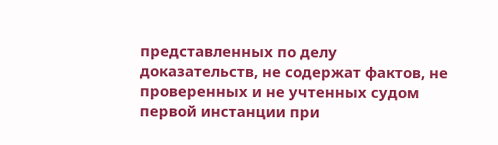представленных по делу доказательств, не содержат фактов, не проверенных и не учтенных судом первой инстанции при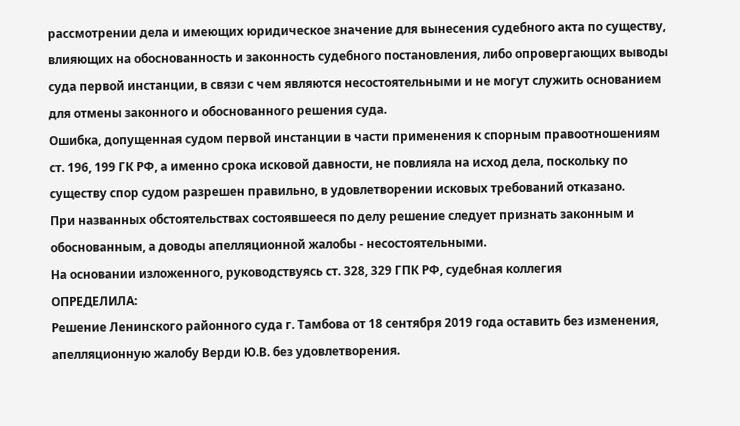рассмотрении дела и имеющих юридическое значение для вынесения судебного акта по существу, влияющих на обоснованность и законность судебного постановления, либо опровергающих выводы суда первой инстанции, в связи с чем являются несостоятельными и не могут служить основанием для отмены законного и обоснованного решения суда.
Ошибка, допущенная судом первой инстанции в части применения к спорным правоотношениям ст. 196, 199 ГК РФ, а именно срока исковой давности, не повлияла на исход дела, поскольку по существу спор судом разрешен правильно, в удовлетворении исковых требований отказано.
При названных обстоятельствах состоявшееся по делу решение следует признать законным и обоснованным, а доводы апелляционной жалобы - несостоятельными.
На основании изложенного, руководствуясь ст. 328, 329 ГПК РФ, судебная коллегия
ОПРЕДЕЛИЛА:
Решение Ленинского районного суда г. Тамбова от 18 сентября 2019 года оставить без изменения, апелляционную жалобу Верди Ю.В. без удовлетворения.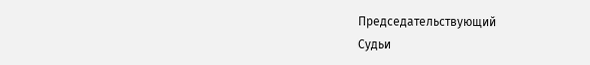Председательствующий
Судьи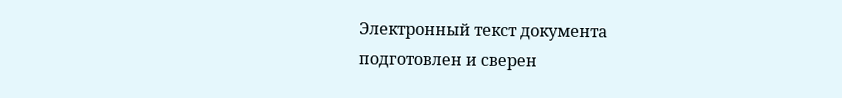Электронный текст документа
подготовлен и сверен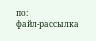по:
файл-рассылка